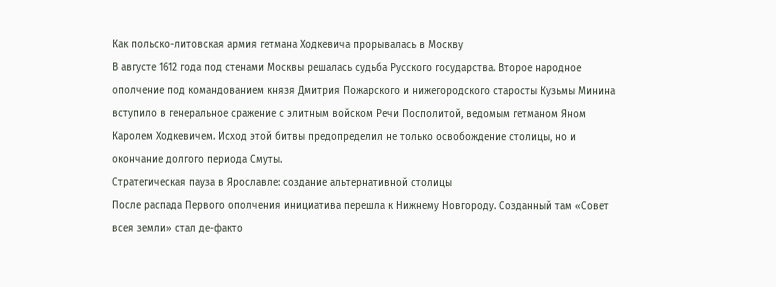Как польско-литовская армия гетмана Ходкевича прорывалась в Москву
В августе 1612 года под стенами Москвы решалась судьба Русского государства. Второе народное ополчение под командованием князя Дмитрия Пожарского и нижегородского старосты Кузьмы Минина вступило в генеральное сражение с элитным войском Речи Посполитой, ведомым гетманом Яном Каролем Ходкевичем. Исход этой битвы предопределил не только освобождение столицы, но и окончание долгого периода Смуты.
Стратегическая пауза в Ярославле: создание альтернативной столицы
После распада Первого ополчения инициатива перешла к Нижнему Новгороду. Созданный там «Совет всея земли» стал де-факто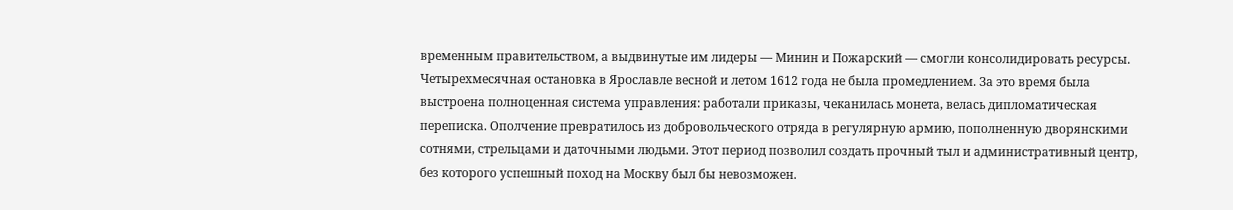временным правительством, а выдвинутые им лидеры — Минин и Пожарский — смогли консолидировать ресурсы. Четырехмесячная остановка в Ярославле весной и летом 1612 года не была промедлением. За это время была выстроена полноценная система управления: работали приказы, чеканилась монета, велась дипломатическая переписка. Ополчение превратилось из добровольческого отряда в регулярную армию, пополненную дворянскими сотнями, стрельцами и даточными людьми. Этот период позволил создать прочный тыл и административный центр, без которого успешный поход на Москву был бы невозможен.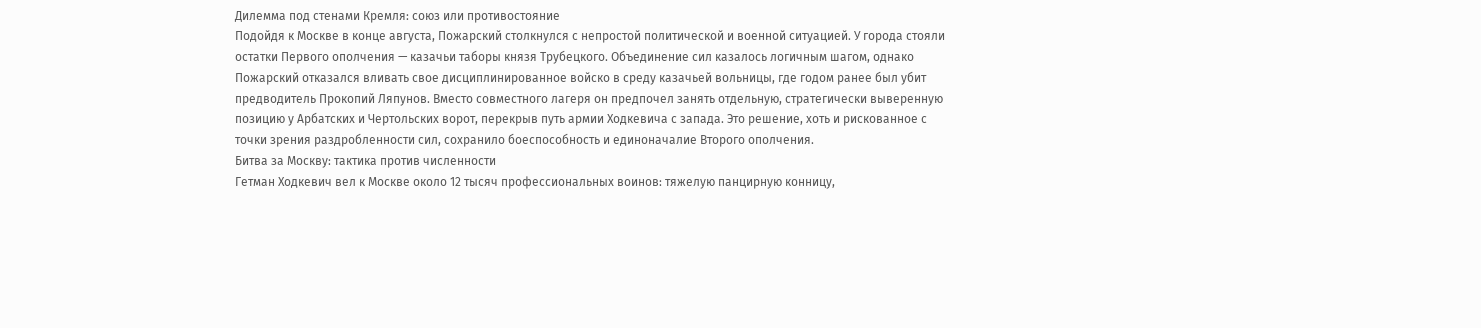Дилемма под стенами Кремля: союз или противостояние
Подойдя к Москве в конце августа, Пожарский столкнулся с непростой политической и военной ситуацией. У города стояли остатки Первого ополчения — казачьи таборы князя Трубецкого. Объединение сил казалось логичным шагом, однако Пожарский отказался вливать свое дисциплинированное войско в среду казачьей вольницы, где годом ранее был убит предводитель Прокопий Ляпунов. Вместо совместного лагеря он предпочел занять отдельную, стратегически выверенную позицию у Арбатских и Чертольских ворот, перекрыв путь армии Ходкевича с запада. Это решение, хоть и рискованное с точки зрения раздробленности сил, сохранило боеспособность и единоначалие Второго ополчения.
Битва за Москву: тактика против численности
Гетман Ходкевич вел к Москве около 12 тысяч профессиональных воинов: тяжелую панцирную конницу,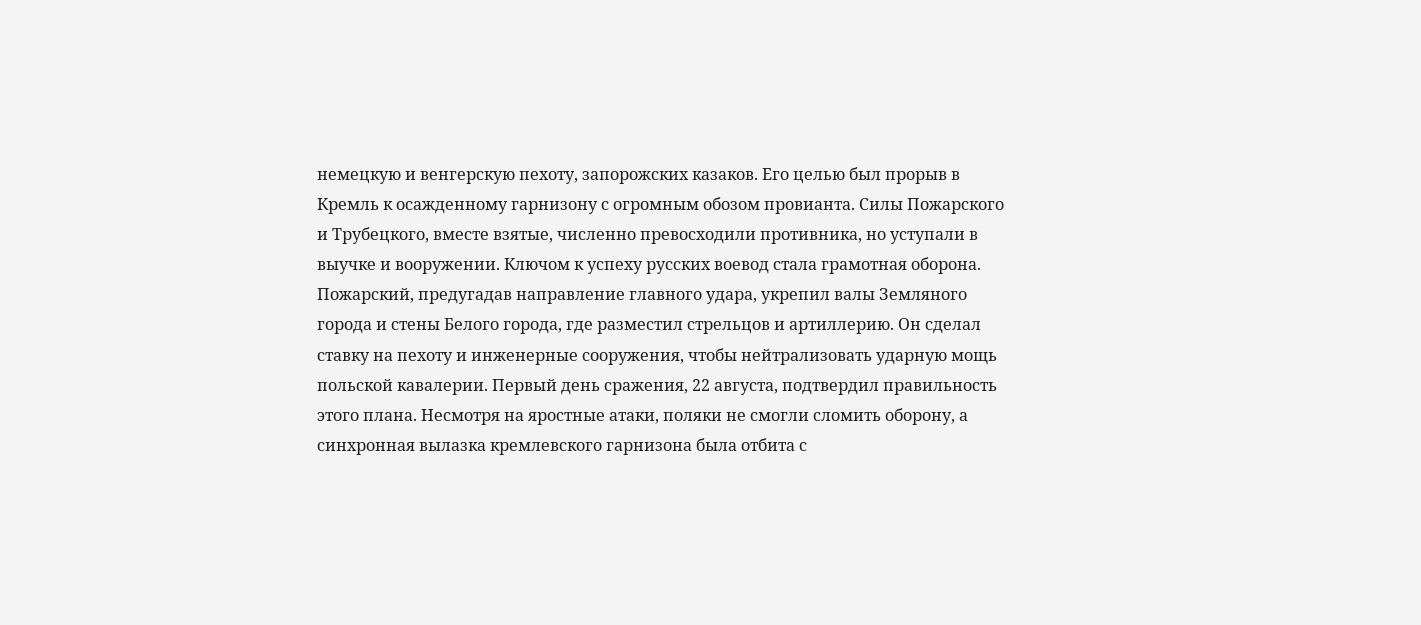немецкую и венгерскую пехоту, запорожских казаков. Его целью был прорыв в Кремль к осажденному гарнизону с огромным обозом провианта. Силы Пожарского и Трубецкого, вместе взятые, численно превосходили противника, но уступали в выучке и вооружении. Ключом к успеху русских воевод стала грамотная оборона.
Пожарский, предугадав направление главного удара, укрепил валы Земляного города и стены Белого города, где разместил стрельцов и артиллерию. Он сделал ставку на пехоту и инженерные сооружения, чтобы нейтрализовать ударную мощь польской кавалерии. Первый день сражения, 22 августа, подтвердил правильность этого плана. Несмотря на яростные атаки, поляки не смогли сломить оборону, а синхронная вылазка кремлевского гарнизона была отбита с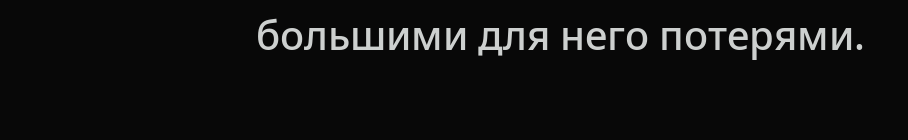большими для него потерями.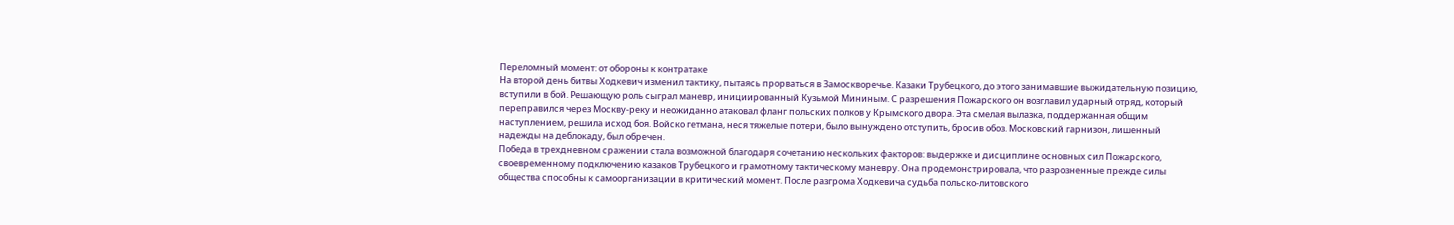Переломный момент: от обороны к контратаке
На второй день битвы Ходкевич изменил тактику, пытаясь прорваться в Замоскворечье. Казаки Трубецкого, до этого занимавшие выжидательную позицию, вступили в бой. Решающую роль сыграл маневр, инициированный Кузьмой Мининым. С разрешения Пожарского он возглавил ударный отряд, который переправился через Москву-реку и неожиданно атаковал фланг польских полков у Крымского двора. Эта смелая вылазка, поддержанная общим наступлением, решила исход боя. Войско гетмана, неся тяжелые потери, было вынуждено отступить, бросив обоз. Московский гарнизон, лишенный надежды на деблокаду, был обречен.
Победа в трехдневном сражении стала возможной благодаря сочетанию нескольких факторов: выдержке и дисциплине основных сил Пожарского, своевременному подключению казаков Трубецкого и грамотному тактическому маневру. Она продемонстрировала, что разрозненные прежде силы общества способны к самоорганизации в критический момент. После разгрома Ходкевича судьба польско-литовского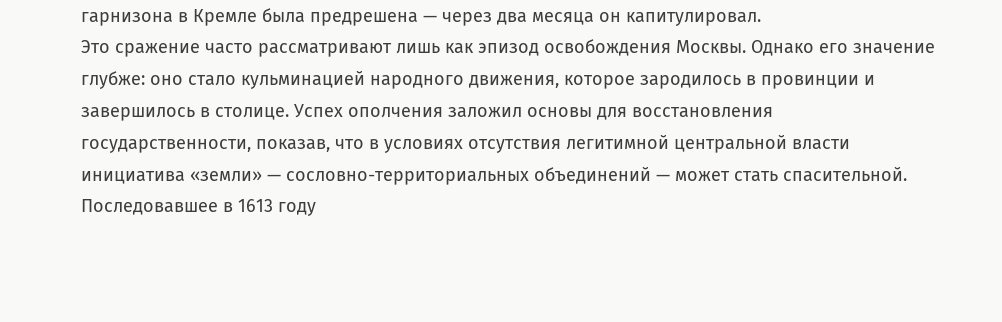гарнизона в Кремле была предрешена — через два месяца он капитулировал.
Это сражение часто рассматривают лишь как эпизод освобождения Москвы. Однако его значение глубже: оно стало кульминацией народного движения, которое зародилось в провинции и завершилось в столице. Успех ополчения заложил основы для восстановления государственности, показав, что в условиях отсутствия легитимной центральной власти инициатива «земли» — сословно-территориальных объединений — может стать спасительной. Последовавшее в 1613 году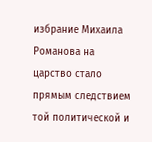избрание Михаила Романова на царство стало прямым следствием той политической и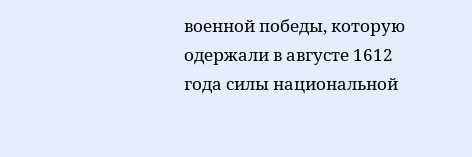военной победы, которую одержали в августе 1612 года силы национальной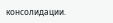консолидации.